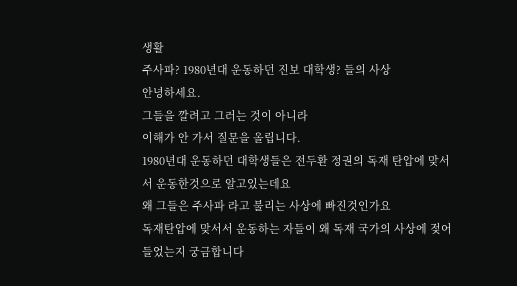생활
주사파? 1980년대 운동하던 진보 대학생? 들의 사상
안녕하세요.
그들을 깔려고 그러는 것이 아니라
이해가 안 가서 질문을 올립니다.
1980년대 운동하던 대학생들은 전두환 정권의 독재 탄압에 맞서서 운동한것으로 알고있는데요
왜 그들은 주사파 라고 불리는 사상에 빠진것인가요
독재탄압에 맞서서 운동하는 자들이 왜 독재 국가의 사상에 젖어들었는지 궁금합니다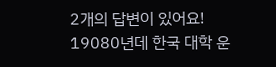2개의 답변이 있어요!
19080년데 한국 대학 운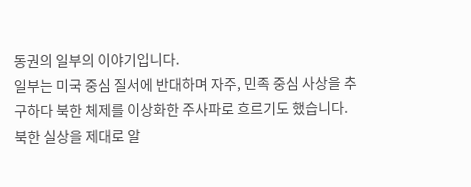동권의 일부의 이야기입니다.
일부는 미국 중심 질서에 반대하며 자주, 민족 중심 사상을 추구하다 북한 체제를 이상화한 주사파로 흐르기도 했습니다.
북한 실상을 제대로 알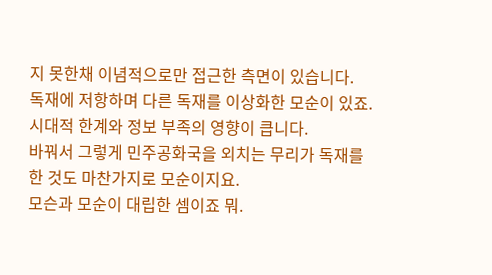지 못한채 이념적으로만 접근한 측면이 있습니다.
독재에 저항하며 다른 독재를 이상화한 모순이 있죠.
시대적 한계와 정보 부족의 영향이 큽니다.
바꿔서 그렇게 민주공화국을 외치는 무리가 독재를 한 것도 마찬가지로 모순이지요.
모슨과 모순이 대립한 셈이죠 뭐.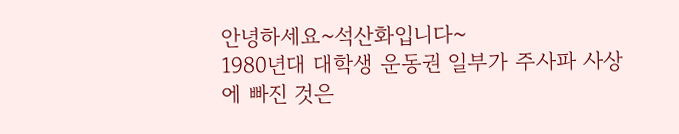안녕하세요~석산화입니다~
1980년대 대학생 운동권 일부가 주사파 사상에 빠진 것은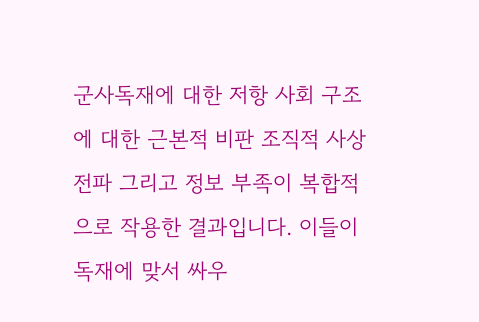군사독재에 대한 저항 사회 구조에 대한 근본적 비판 조직적 사상 전파 그리고 정보 부족이 복합적으로 작용한 결과입니다. 이들이 독재에 맞서 싸우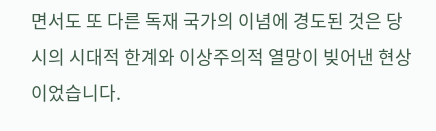면서도 또 다른 독재 국가의 이념에 경도된 것은 당시의 시대적 한계와 이상주의적 열망이 빚어낸 현상이었습니다.